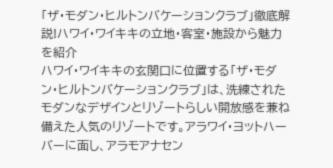「ザ・モダン・ヒルトンバケーションクラブ」徹底解説!ハワイ・ワイキキの立地・客室・施設から魅力を紹介
ハワイ・ワイキキの玄関口に位置する「ザ・モダン・ヒルトンバケーションクラブ」は、洗練されたモダンなデザインとリゾートらしい開放感を兼ね備えた人気のリゾートです。アラワイ・ヨットハーバーに面し、アラモアナセン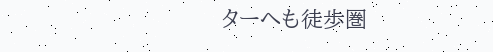ターへも徒歩圏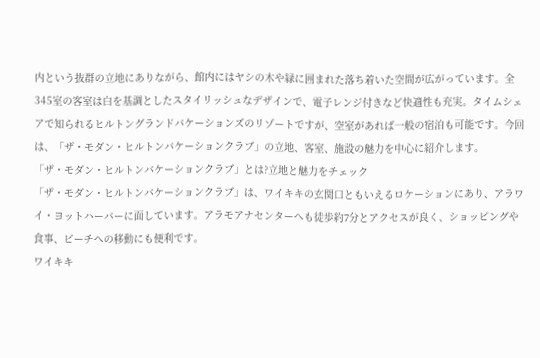内という抜群の立地にありながら、館内にはヤシの木や緑に囲まれた落ち着いた空間が広がっています。全345室の客室は白を基調としたスタイリッシュなデザインで、電子レンジ付きなど快適性も充実。タイムシェアで知られるヒルトングランドバケーションズのリゾートですが、空室があれば一般の宿泊も可能です。今回は、「ザ・モダン・ヒルトンバケーションクラブ」の立地、客室、施設の魅力を中心に紹介します。
「ザ・モダン・ヒルトンバケーションクラブ」とは?立地と魅力をチェック
「ザ・モダン・ヒルトンバケーションクラブ」は、ワイキキの玄関口ともいえるロケーションにあり、アラワイ・ヨットハーバーに面しています。アラモアナセンターへも徒歩約7分とアクセスが良く、ショッピングや食事、ビーチへの移動にも便利です。
ワイキキ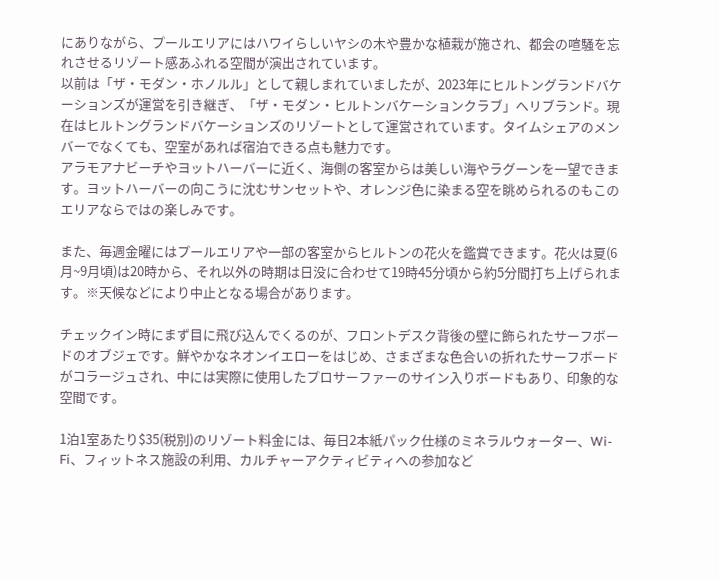にありながら、プールエリアにはハワイらしいヤシの木や豊かな植栽が施され、都会の喧騒を忘れさせるリゾート感あふれる空間が演出されています。
以前は「ザ・モダン・ホノルル」として親しまれていましたが、2023年にヒルトングランドバケーションズが運営を引き継ぎ、「ザ・モダン・ヒルトンバケーションクラブ」へリブランド。現在はヒルトングランドバケーションズのリゾートとして運営されています。タイムシェアのメンバーでなくても、空室があれば宿泊できる点も魅力です。
アラモアナビーチやヨットハーバーに近く、海側の客室からは美しい海やラグーンを一望できます。ヨットハーバーの向こうに沈むサンセットや、オレンジ色に染まる空を眺められるのもこのエリアならではの楽しみです。

また、毎週金曜にはプールエリアや一部の客室からヒルトンの花火を鑑賞できます。花火は夏(6月~9月頃)は20時から、それ以外の時期は日没に合わせて19時45分頃から約5分間打ち上げられます。※天候などにより中止となる場合があります。

チェックイン時にまず目に飛び込んでくるのが、フロントデスク背後の壁に飾られたサーフボードのオブジェです。鮮やかなネオンイエローをはじめ、さまざまな色合いの折れたサーフボードがコラージュされ、中には実際に使用したプロサーファーのサイン入りボードもあり、印象的な空間です。

1泊1室あたり$35(税別)のリゾート料金には、毎日2本紙パック仕様のミネラルウォーター、Wi-Fi、フィットネス施設の利用、カルチャーアクティビティへの参加など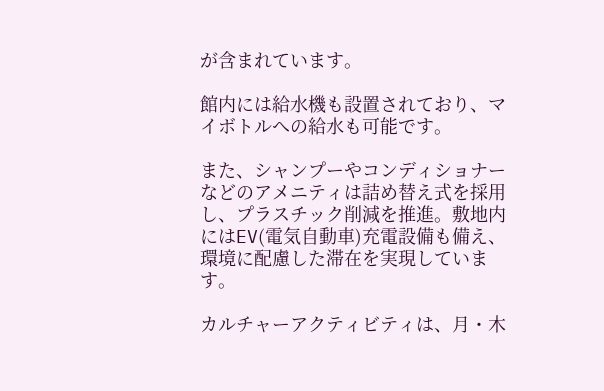が含まれています。

館内には給水機も設置されており、マイボトルへの給水も可能です。

また、シャンプーやコンディショナーなどのアメニティは詰め替え式を採用し、プラスチック削減を推進。敷地内にはEV(電気自動車)充電設備も備え、環境に配慮した滞在を実現しています。

カルチャーアクティビティは、月・木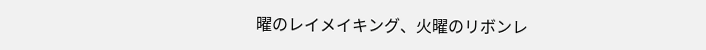曜のレイメイキング、火曜のリボンレ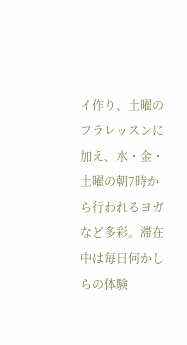イ作り、土曜のフラレッスンに加え、水・金・土曜の朝7時から行われるヨガなど多彩。滞在中は毎日何かしらの体験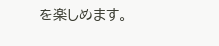を楽しめます。